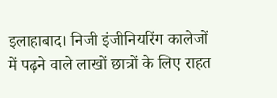इलाहाबाद। निजी इंजीनियरिंग कालेजों में पढ़ने वाले लाखों छात्रों के लिए राहत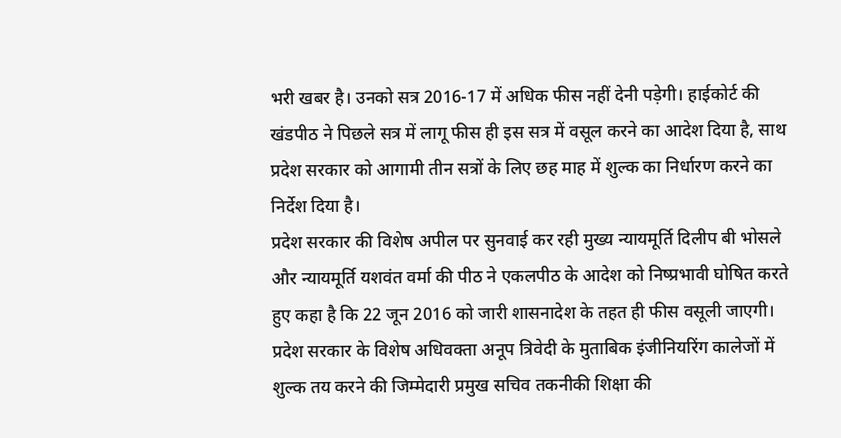भरी खबर है। उनको सत्र 2016-17 में अधिक फीस नहीं देनी पड़ेगी। हाईकोर्ट की खंडपीठ ने पिछले सत्र में लागू फीस ही इस सत्र में वसूल करने का आदेश दिया है, साथ प्रदेश सरकार को आगामी तीन सत्रों के लिए छह माह में शुल्क का निर्धारण करने का निर्देश दिया है।
प्रदेश सरकार की विशेष अपील पर सुनवाई कर रही मुख्य न्यायमूर्ति दिलीप बी भोसले और न्यायमूर्ति यशवंत वर्मा की पीठ ने एकलपीठ के आदेश को निष्प्रभावी घोषित करते हुए कहा है कि 22 जून 2016 को जारी शासनादेश के तहत ही फीस वसूली जाएगी। प्रदेश सरकार के विशेष अधिवक्ता अनूप त्रिवेदी के मुताबिक इंजीनियरिंग कालेजों में शुल्क तय करने की जिम्मेदारी प्रमुख सचिव तकनीकी शिक्षा की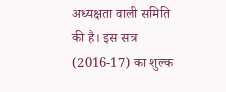अध्यक्षता वाली समिति की है। इस सत्र (2016-17) का शुल्क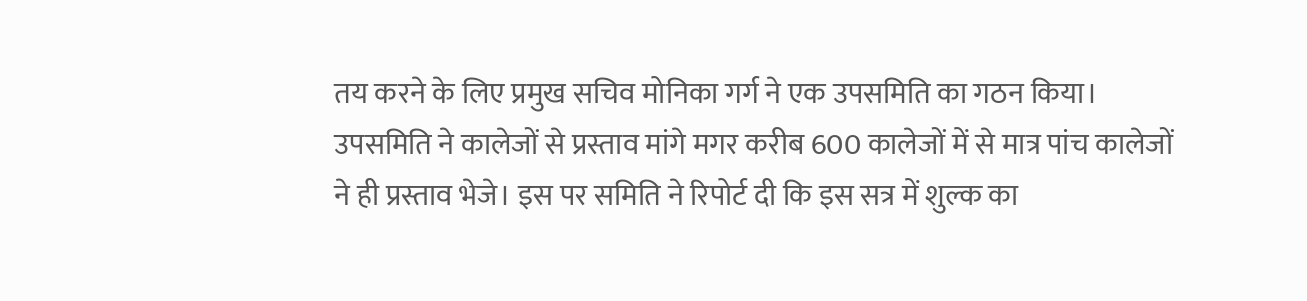तय करने के लिए प्रमुख सचिव मोनिका गर्ग ने एक उपसमिति का गठन किया। उपसमिति ने कालेजों से प्रस्ताव मांगे मगर करीब 600 कालेजों में से मात्र पांच कालेजों ने ही प्रस्ताव भेजे। इस पर समिति ने रिपोर्ट दी कि इस सत्र में शुल्क का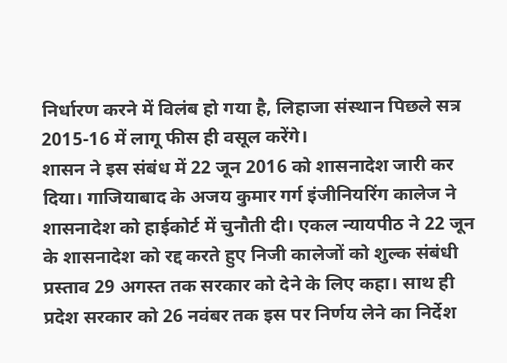निर्धारण करने में विलंब हो गया है, लिहाजा संस्थान पिछले सत्र 2015-16 में लागू फीस ही वसूल करेंगे।
शासन ने इस संबंध में 22 जून 2016 को शासनादेश जारी कर दिया। गाजियाबाद के अजय कुमार गर्ग इंजीनियरिंग कालेज ने शासनादेश को हाईकोर्ट में चुनौती दी। एकल न्यायपीठ ने 22 जून के शासनादेश को रद्द करते हुए निजी कालेजों को शुल्क संबंधी प्रस्ताव 29 अगस्त तक सरकार को देने के लिए कहा। साथ ही प्रदेश सरकार को 26 नवंबर तक इस पर निर्णय लेने का निर्देश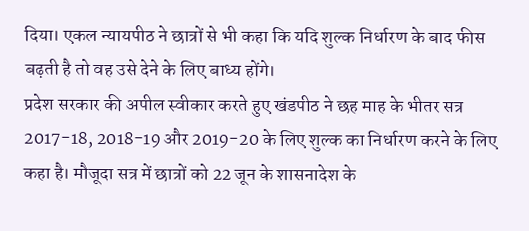दिया। एकल न्यायपीठ ने छात्रों से भी कहा कि यदि शुल्क निर्धारण के बाद फीस बढ़ती है तो वह उसे देने के लिए बाध्य होंगे।
प्रदेश सरकार की अपील स्वीकार करते हुए खंडपीठ ने छह माह के भीतर सत्र 2017-18, 2018-19 और 2019-20 के लिए शुल्क का निर्धारण करने के लिए कहा है। मौजूदा सत्र में छात्रों को 22 जून के शासनादेश के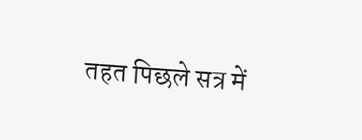तहत पिछले सत्र में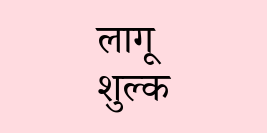लागू शुल्क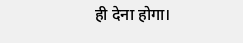ही देना होगा।